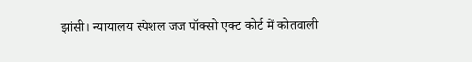झांसी। न्यायालय स्पेशल जज पॉक्सो एक्ट कोर्ट में कोतवाली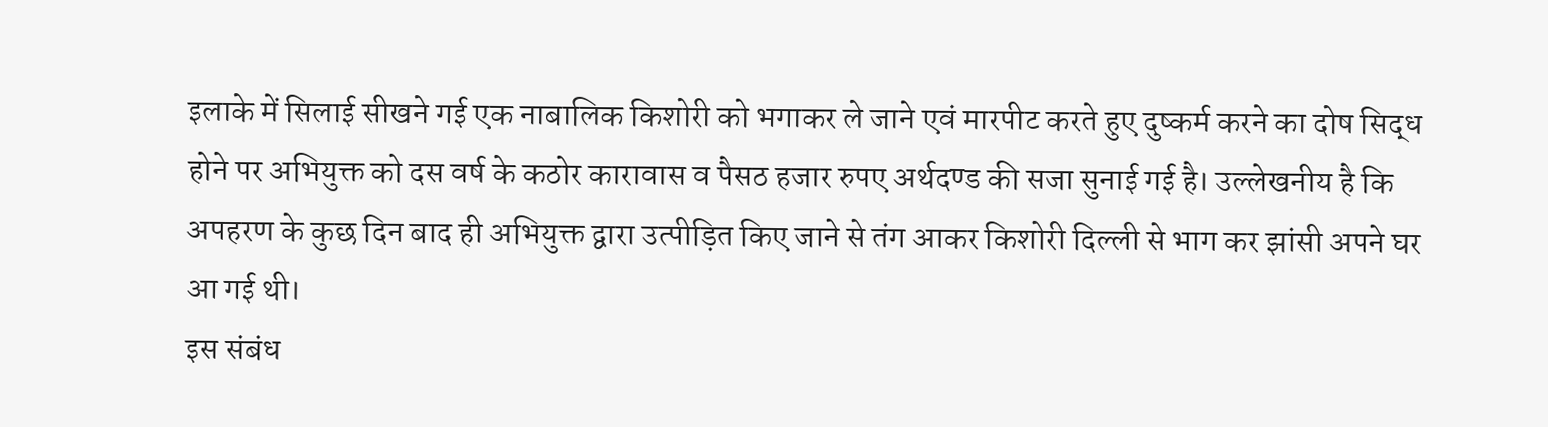इलाके में सिलाई सीखने गई एक नाबालिक किशोरी को भगाकर ले जाने एवं मारपीट करते हुए दुष्कर्म करने का दोष सिद्ध होने पर अभियुक्त को दस वर्ष के कठोर कारावास व पैसठ हजार रुपए अर्थदण्ड की सजा सुनाई गई है। उल्लेखनीय है कि अपहरण के कुछ दिन बाद ही अभियुक्त द्वारा उत्पीड़ित किए जाने से तंग आकर किशोरी दिल्ली से भाग कर झांसी अपने घर आ गई थी।
इस संबंध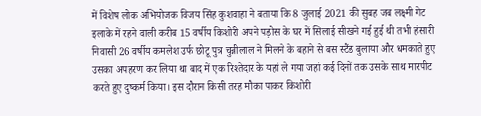में विशेष लोक अभियोजक विजय सिंह कुशवाहा ने बताया कि 8 जुलाई 2021 की सुबह जब लक्ष्मी गेट इलाके में रहने वाली करीब 15 वर्षीय किशोरी अपने पड़ोस के घर में सिलाई सीखने गई हुई थी तभी हंसारी निवासी 26 वर्षीय कमलेश उर्फ छोटू पुत्र चुन्नीलाल ने मिलने के बहाने से बस स्टैंड बुलाया और धमकाते हुए उसका अपहरण कर लिया था बाद में एक रिश्तेदार के यहां ले गया जहां कई दिनों तक उसके साथ मारपीट करते हुए दुष्कर्म किया। इस दौरान किसी तरह मौका पाकर किशोरी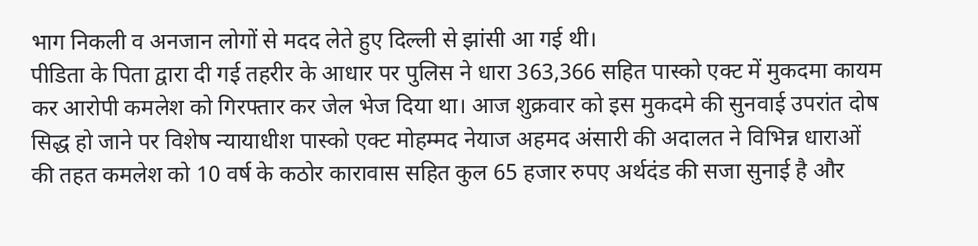भाग निकली व अनजान लोगों से मदद लेते हुए दिल्ली से झांसी आ गई थी।
पीडिता के पिता द्वारा दी गई तहरीर के आधार पर पुलिस ने धारा 363,366 सहित पास्को एक्ट में मुकदमा कायम कर आरोपी कमलेश को गिरफ्तार कर जेल भेज दिया था। आज शुक्रवार को इस मुकदमे की सुनवाई उपरांत दोष सिद्ध हो जाने पर विशेष न्यायाधीश पास्को एक्ट मोहम्मद नेयाज अहमद अंसारी की अदालत ने विभिन्न धाराओं की तहत कमलेश को 10 वर्ष के कठोर कारावास सहित कुल 65 हजार रुपए अर्थदंड की सजा सुनाई है और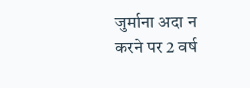जुर्माना अदा न करने पर 2 वर्ष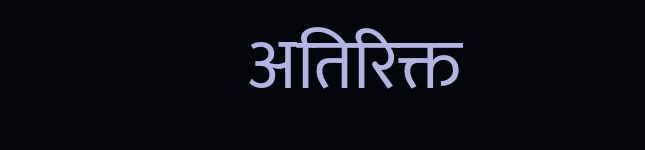अतिरिक्त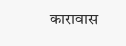कारावास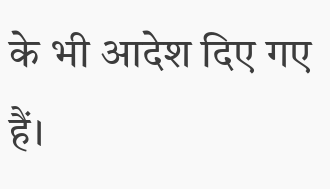के भी आदेश दिए गए हैं।